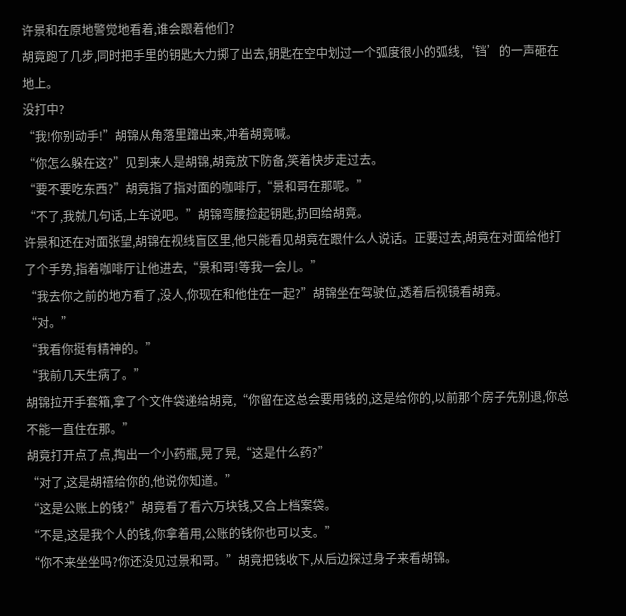许景和在原地警觉地看着,谁会跟着他们?
胡竟跑了几步,同时把手里的钥匙大力掷了出去,钥匙在空中划过一个弧度很小的弧线,‘铛’的一声砸在地上。
没打中?
“我!你别动手!”胡锦从角落里蹿出来,冲着胡竟喊。
“你怎么躲在这?”见到来人是胡锦,胡竟放下防备,笑着快步走过去。
“要不要吃东西?”胡竟指了指对面的咖啡厅,“景和哥在那呢。”
“不了,我就几句话,上车说吧。”胡锦弯腰捡起钥匙,扔回给胡竟。
许景和还在对面张望,胡锦在视线盲区里,他只能看见胡竟在跟什么人说话。正要过去,胡竟在对面给他打了个手势,指着咖啡厅让他进去,“景和哥!等我一会儿。”
“我去你之前的地方看了,没人,你现在和他住在一起?”胡锦坐在驾驶位,透着后视镜看胡竟。
“对。”
“我看你挺有精神的。”
“我前几天生病了。”
胡锦拉开手套箱,拿了个文件袋递给胡竟,“你留在这总会要用钱的,这是给你的,以前那个房子先别退,你总不能一直住在那。”
胡竟打开点了点,掏出一个小药瓶,晃了晃,“这是什么药?”
“对了,这是胡禧给你的,他说你知道。”
“这是公账上的钱?”胡竟看了看六万块钱,又合上档案袋。
“不是,这是我个人的钱,你拿着用,公账的钱你也可以支。”
“你不来坐坐吗?你还没见过景和哥。”胡竟把钱收下,从后边探过身子来看胡锦。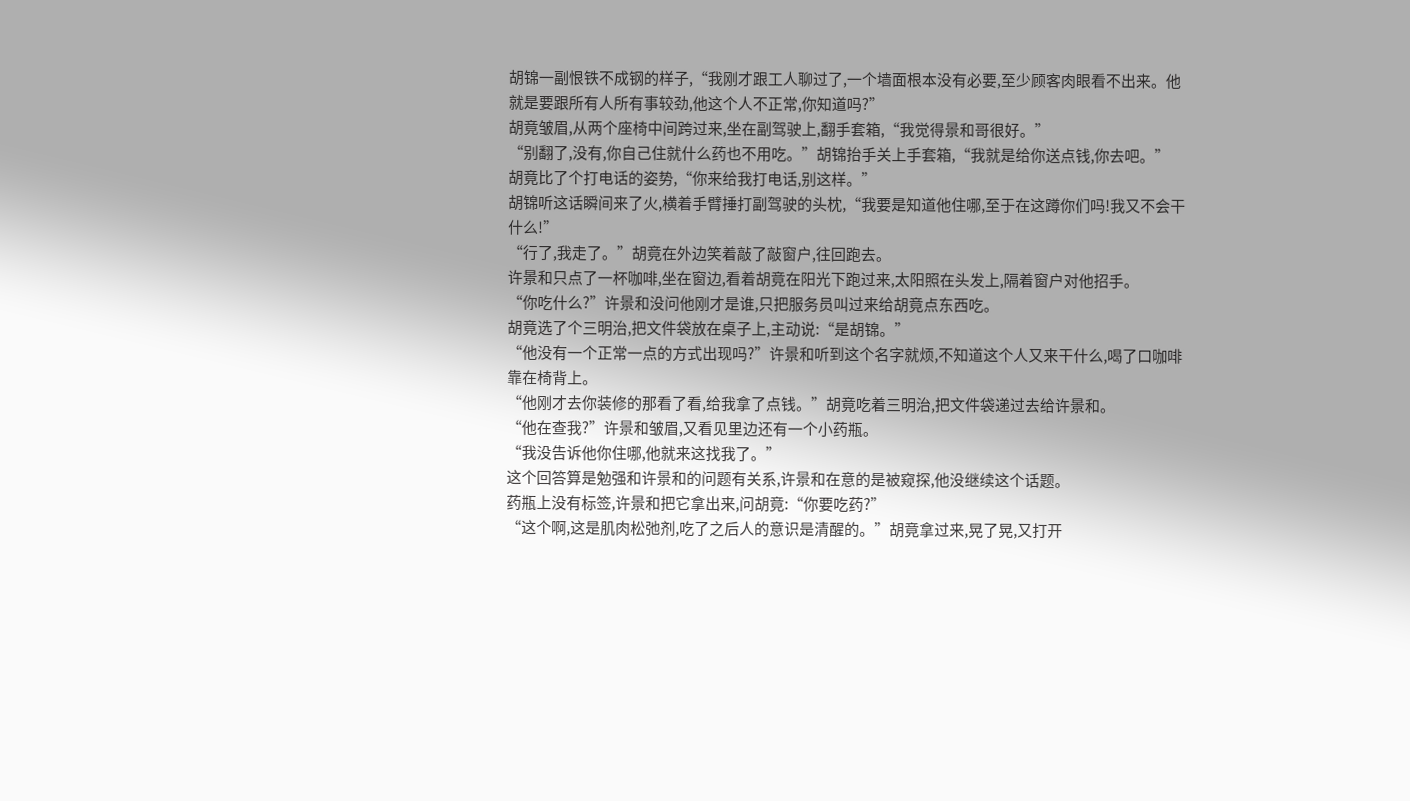胡锦一副恨铁不成钢的样子,“我刚才跟工人聊过了,一个墙面根本没有必要,至少顾客肉眼看不出来。他就是要跟所有人所有事较劲,他这个人不正常,你知道吗?”
胡竟皱眉,从两个座椅中间跨过来,坐在副驾驶上,翻手套箱,“我觉得景和哥很好。”
“别翻了,没有,你自己住就什么药也不用吃。”胡锦抬手关上手套箱,“我就是给你送点钱,你去吧。”
胡竟比了个打电话的姿势,“你来给我打电话,别这样。”
胡锦听这话瞬间来了火,横着手臂捶打副驾驶的头枕,“我要是知道他住哪,至于在这蹲你们吗!我又不会干什么!”
“行了,我走了。”胡竟在外边笑着敲了敲窗户,往回跑去。
许景和只点了一杯咖啡,坐在窗边,看着胡竟在阳光下跑过来,太阳照在头发上,隔着窗户对他招手。
“你吃什么?”许景和没问他刚才是谁,只把服务员叫过来给胡竟点东西吃。
胡竟选了个三明治,把文件袋放在桌子上,主动说:“是胡锦。”
“他没有一个正常一点的方式出现吗?”许景和听到这个名字就烦,不知道这个人又来干什么,喝了口咖啡靠在椅背上。
“他刚才去你装修的那看了看,给我拿了点钱。”胡竟吃着三明治,把文件袋递过去给许景和。
“他在查我?”许景和皱眉,又看见里边还有一个小药瓶。
“我没告诉他你住哪,他就来这找我了。”
这个回答算是勉强和许景和的问题有关系,许景和在意的是被窥探,他没继续这个话题。
药瓶上没有标签,许景和把它拿出来,问胡竟:“你要吃药?”
“这个啊,这是肌肉松弛剂,吃了之后人的意识是清醒的。”胡竟拿过来,晃了晃,又打开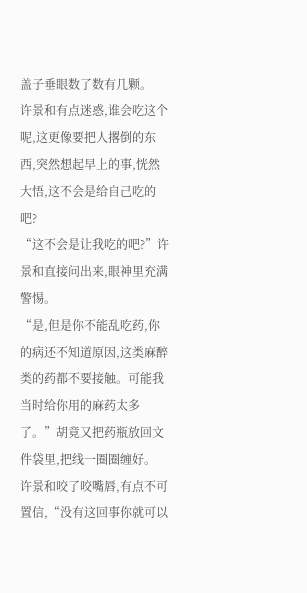盖子垂眼数了数有几颗。
许景和有点迷惑,谁会吃这个呢,这更像要把人撂倒的东西,突然想起早上的事,恍然大悟,这不会是给自己吃的吧?
“这不会是让我吃的吧?”许景和直接问出来,眼神里充满警惕。
“是,但是你不能乱吃药,你的病还不知道原因,这类麻醉类的药都不要接触。可能我当时给你用的麻药太多了。”胡竟又把药瓶放回文件袋里,把线一圈圈缠好。
许景和咬了咬嘴唇,有点不可置信,“没有这回事你就可以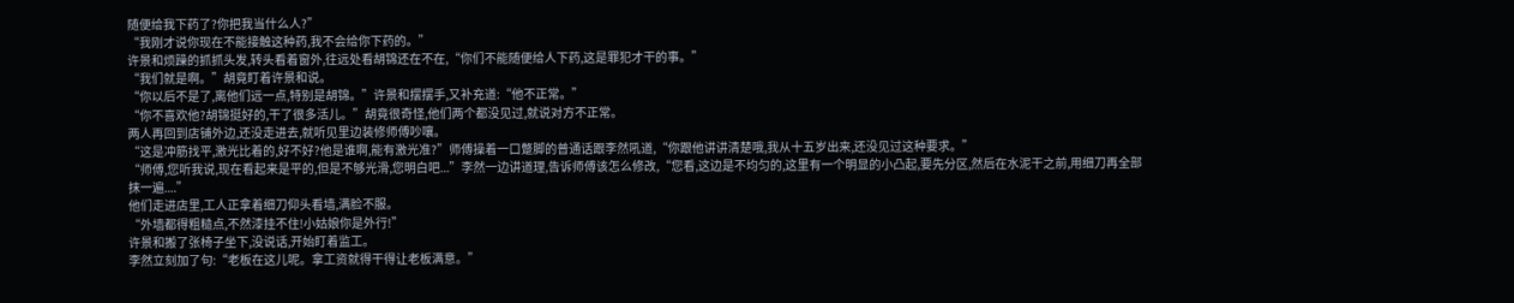随便给我下药了?你把我当什么人?”
“我刚才说你现在不能接触这种药,我不会给你下药的。”
许景和烦躁的抓抓头发,转头看着窗外,往远处看胡锦还在不在,“你们不能随便给人下药,这是罪犯才干的事。”
“我们就是啊。”胡竟盯着许景和说。
“你以后不是了,离他们远一点,特别是胡锦。”许景和摆摆手,又补充道:“他不正常。”
“你不喜欢他?胡锦挺好的,干了很多活儿。”胡竟很奇怪,他们两个都没见过,就说对方不正常。
两人再回到店铺外边,还没走进去,就听见里边装修师傅吵嚷。
“这是冲筋找平,激光比着的,好不好?他是谁啊,能有激光准?”师傅操着一口蹩脚的普通话跟李然吼道,“你跟他讲讲清楚哦,我从十五岁出来,还没见过这种要求。”
“师傅,您听我说,现在看起来是平的,但是不够光滑,您明白吧...”李然一边讲道理,告诉师傅该怎么修改,“您看,这边是不均匀的,这里有一个明显的小凸起,要先分区,然后在水泥干之前,用细刀再全部抹一遍....”
他们走进店里,工人正拿着细刀仰头看墙,满脸不服。
“外墙都得粗糙点,不然漆挂不住!小姑娘你是外行!”
许景和搬了张椅子坐下,没说话,开始盯着监工。
李然立刻加了句:“老板在这儿呢。拿工资就得干得让老板满意。”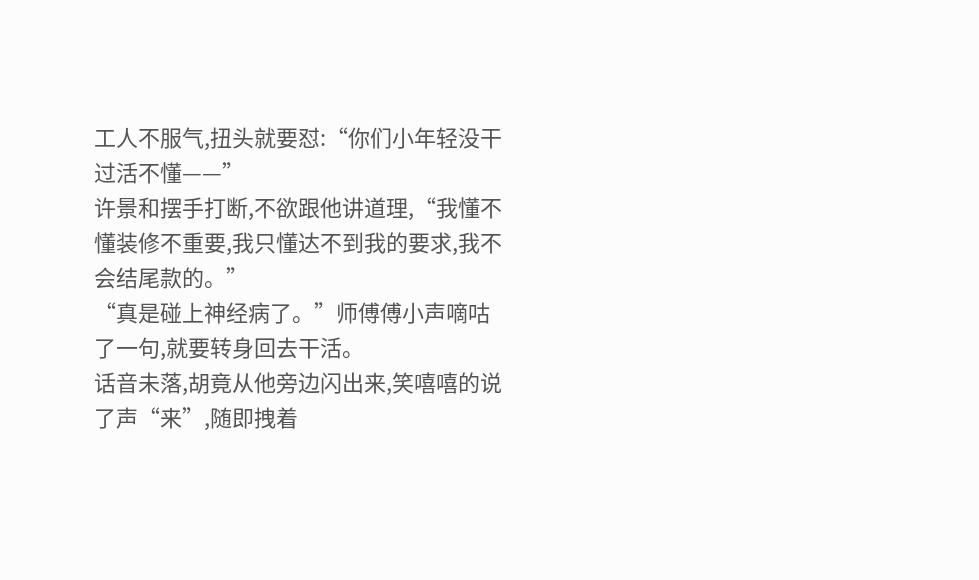工人不服气,扭头就要怼:“你们小年轻没干过活不懂——”
许景和摆手打断,不欲跟他讲道理,“我懂不懂装修不重要,我只懂达不到我的要求,我不会结尾款的。”
“真是碰上神经病了。”师傅傅小声嘀咕了一句,就要转身回去干活。
话音未落,胡竟从他旁边闪出来,笑嘻嘻的说了声“来”,随即拽着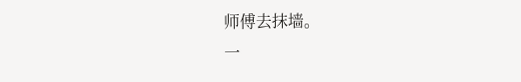师傅去抹墙。
一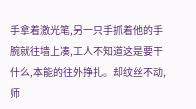手拿着激光笔,另一只手抓着他的手腕就往墙上凑,工人不知道这是要干什么,本能的往外挣扎。却纹丝不动,师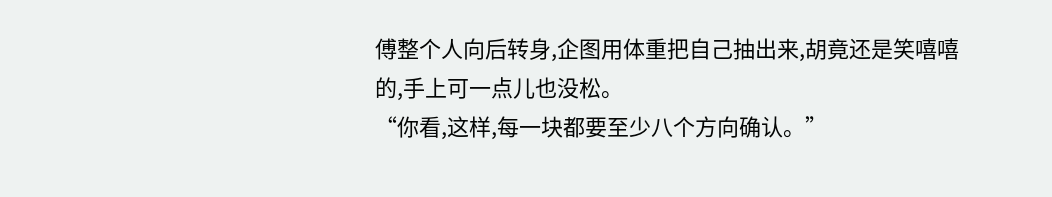傅整个人向后转身,企图用体重把自己抽出来,胡竟还是笑嘻嘻的,手上可一点儿也没松。
“你看,这样,每一块都要至少八个方向确认。”